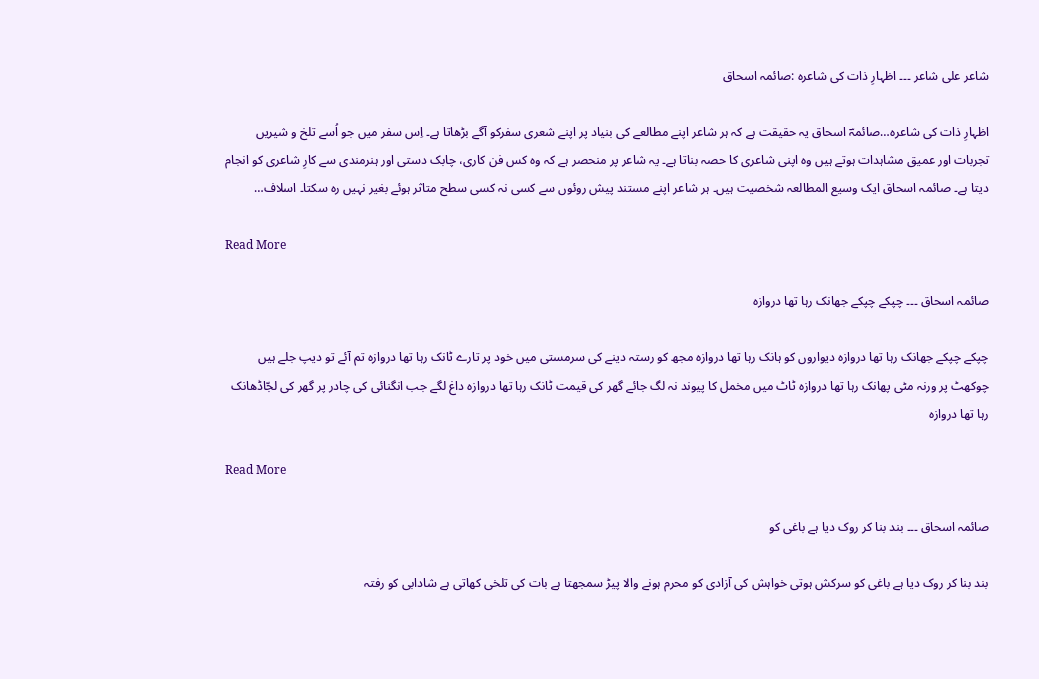شاعر علی شاعر ۔۔۔ اظہارِ ذات کی شاعرہ :صائمہ اسحاق

اظہارِ ذات کی شاعرہ…صائمہؔ اسحاق یہ حقیقت ہے کہ ہر شاعر اپنے مطالعے کی بنیاد پر اپنے شعری سفرکو آگے بڑھاتا ہے۔ اِس سفر میں جو اُسے تلخ و شیریں تجربات اور عمیق مشاہدات ہوتے ہیں وہ اپنی شاعری کا حصہ بناتا ہے۔ یہ شاعر پر منحصر ہے کہ وہ کس فن کاری، چابک دستی اور ہنرمندی سے کارِ شاعری کو انجام دیتا ہے۔ صائمہ اسحاق ایک وسیع المطالعہ شخصیت ہیں۔ ہر شاعر اپنے مستند پیش روئوں سے کسی نہ کسی سطح متاثر ہوئے بغیر نہیں رہ سکتا۔ اسلاف…

Read More

صائمہ اسحاق ۔۔۔ چپکے چپکے جھانک رہا تھا دروازہ

چپکے چپکے جھانک رہا تھا دروازہ دیواروں کو ہانک رہا تھا دروازہ مجھ کو رستہ دینے کی سرمستی میں خود پر تارے ٹانک رہا تھا دروازہ تم آئے تو دیپ جلے ہیں چوکھٹ پر ورنہ مٹی پھانک رہا تھا دروازہ ٹاٹ میں مخمل کا پیوند نہ لگ جائے گھر کی قیمت ٹانک رہا تھا دروازہ داغ لگے جب انگنائی کی چادر پر گھر کی لجّاڈھانک رہا تھا دروازہ

Read More

صائمہ اسحاق ۔۔۔ بند بنا کر روک دیا ہے باغی کو

بند بنا کر روک دیا ہے باغی کو سرکش ہوتی خواہش کی آزادی کو محرم ہونے والا پیڑ سمجھتا ہے بات کی تلخی کھاتی ہے شادابی کو رفتہ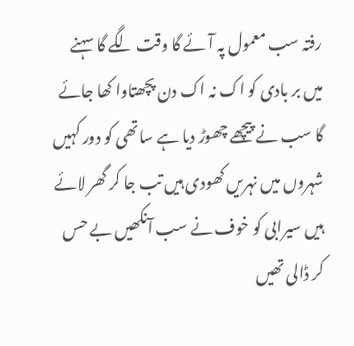رفتہ سب معمول پہ آئے گا وقت لگے گا سہنے میں بر بادی کو اک نہ اک دن پچھتاوا کھا جائے گا سب نے پیچھے چھوڑ دیا ہے ساتھی کو دور کہیں شہروں میں نہریں کھودی ہیں تب جا کر گھر لائے ہیں سیرابی کو خوف نے سب آنکھیں بے حس کر ڈالی تھیں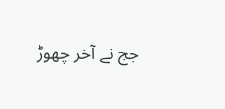جج نے آخر چھوڑ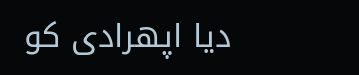دیا اپھرادی کو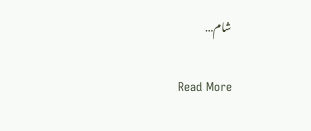شام…

Read More